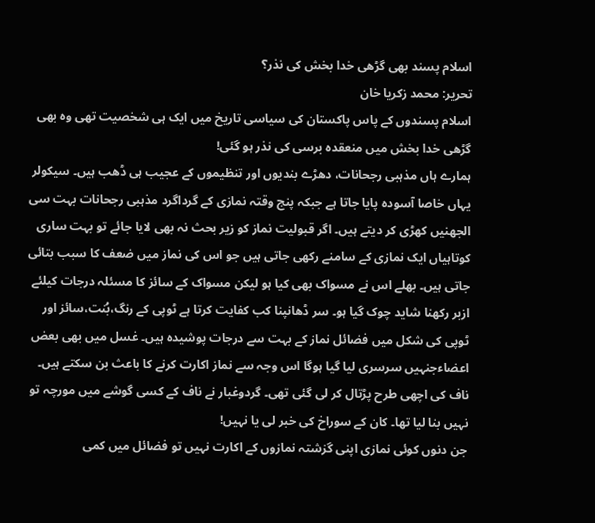اسلام پسند بھی گڑھی خدا بخش کی نذر؟
تحریر: محمد زکریا خان
اسلام پسندوں کے پاس پاکستان کی سیاسی تاریخ میں ایک ہی شخصیت تھی وہ بھی گڑھی خدا بخش میں منعقدہ برسی کی نذر ہو گئی!
ہمارے ہاں مذہبی رجحانات، دھڑے بندیوں اور تنظیموں کے عجیب ہی ڈھب ہیں۔ سیکولر یہاں خاصا آسودہ پایا جاتا ہے جبکہ پنج وقتہ نمازی کے گرداگرد مذہبی رجحانات بہت سی الجھنیں کھڑی کر دیتے ہیں۔ اگر قبولیت نماز کو زیر بحث نہ بھی لایا جائے تو بہت ساری کوتاہیاں ایک نمازی کے سامنے رکھی جاتی ہیں جو اس کی نماز میں ضعف کا سبب بتائی جاتی ہیں۔ بھلے اس نے مسواک بھی کیا ہو لیکن مسواک کے سائز کا مسئلہ درجات کیلئے ازبر رکھنا شاید چوک گیا ہو۔ سر ڈھانپنا کب کفایت کرتا ہے ٹوپی کے رنگ،بُنت،سائز اور ٹوپی کی شکل میں فضائل نماز کے بہت سے درجات پوشیدہ ہیں۔ غسل میں بھی بعض اعضاءجنہیں سرسری لیا گیا ہوگا اس وجہ سے نماز اکارت کرنے کا باعث بن سکتے ہیں۔ ناف کی اچھی طرح پڑتال کر لی گئی تھی۔ گردوغبار نے ناف کے کسی گوشے میں مورچہ تو نہیں بنا لیا تھا۔ کان کے سوراخ کی خبر لی یا نہیں!
جن دنوں کوئی نمازی اپنی گزشتہ نمازوں کے اکارت نہیں تو فضائل میں کمی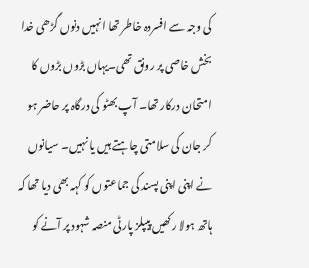کی وجہ سے افسردہ خاطر تھا انہیں دنوں گڑھی خدا بخش خاصی پر رونق تھی۔یہاں بڑوں بڑوں کا امتحان درکار تھا۔ آپ بھٹو کی درگاہ پر حاضر ہو کر جان کی سلامتی چاہتے ہیں یا نہیں۔ سیانوں نے اپنی اپنی پسند کی جماعتوں کو کہہ بھی دیا تھا کہ ہاتھ ہولا رکھیں پیپلز پارٹی منصہ شہود پر آنے کو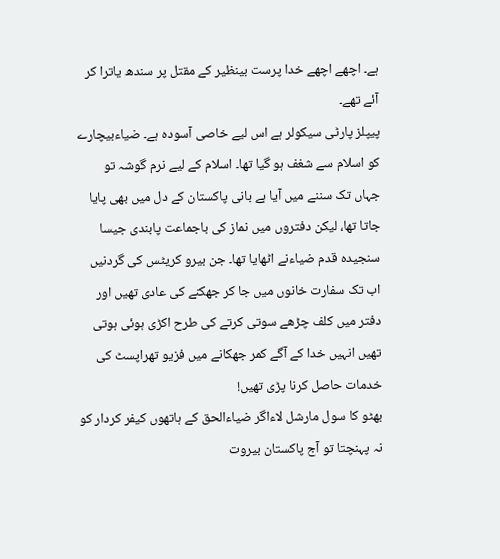ہے۔ اچھے اچھے خدا پرست بینظیر کے مقتل پر سندھ یاترا کر آئے تھے۔
پیپلز پارٹی سیکولر ہے اس لیے خاصی آسودہ ہے۔ ضیاءبیچارے کو اسلام سے شغف ہو گیا تھا۔ اسلام کے لیے نرم گوشہ تو جہاں تک سننے میں آیا ہے بانی پاکستان کے دل میں بھی پایا جاتا تھا، لیکن دفتروں میں نماز کی باجماعت پابندی جیسا سنجیدہ قدم ضیاءنے اٹھایا تھا۔ جن بیرو کریٹس کی گردنیں اب تک سفارت خانوں میں جا کر جھکنے کی عادی تھیں اور دفتر میں کلف چڑھے سوتی کرتے کی طرح اکڑی ہوئی ہوتی تھیں انہیں خدا کے آگے کمر جھکانے میں فزیو تھراپسٹ کی خدمات حاصل کرنا پڑی تھیں!
بھٹو کا سول مارشل لاءاگر ضیاءالحق کے ہاتھوں کیفر کردار کو نہ پہنچتا تو آج پاکستان بیروت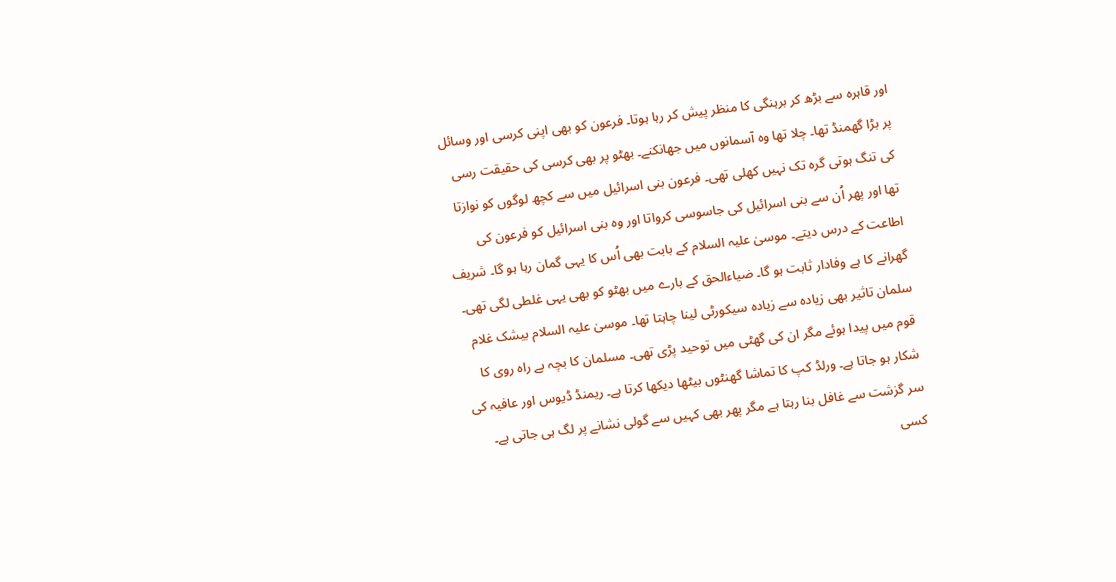اور قاہرہ سے بڑھ کر برہنگی کا منظر پیش کر رہا ہوتا۔ فرعون کو بھی اپنی کرسی اور وسائل پر بڑا گھمنڈ تھا۔ چلا تھا وہ آسمانوں میں جھانکنے۔ بھٹو پر بھی کرسی کی حقیقت رسی کی تنگ ہوتی گرہ تک نہیں کھلی تھی۔ فرعون بنی اسرائیل میں سے کچھ لوگوں کو نوازتا تھا اور پھر اُن سے بنی اسرائیل کی جاسوسی کرواتا اور وہ بنی اسرائیل کو فرعون کی اطاعت کے درس دیتے۔ موسیٰ علیہ السلام کے بابت بھی اُس کا یہی گمان رہا ہو گا۔ شریف گھرانے کا ہے وفادار ثابت ہو گا۔ ضیاءالحق کے بارے میں بھٹو کو بھی یہی غلطی لگی تھی۔ سلمان تاثیر بھی زیادہ سے زیادہ سیکورٹی لینا چاہتا تھا۔ موسیٰ علیہ السلام بیشک غلام قوم میں پیدا ہوئے مگر ان کی گھٹی میں توحید پڑی تھی۔ مسلمان کا بچہ بے راہ روی کا شکار ہو جاتا ہے۔ ورلڈ کپ کا تماشا گھنٹوں بیٹھا دیکھا کرتا ہے۔ ریمنڈ ڈیوس اور عافیہ کی سر گزشت سے غافل بنا رہتا ہے مگر پھر بھی کہیں سے گولی نشانے پر لگ ہی جاتی ہے۔
کسی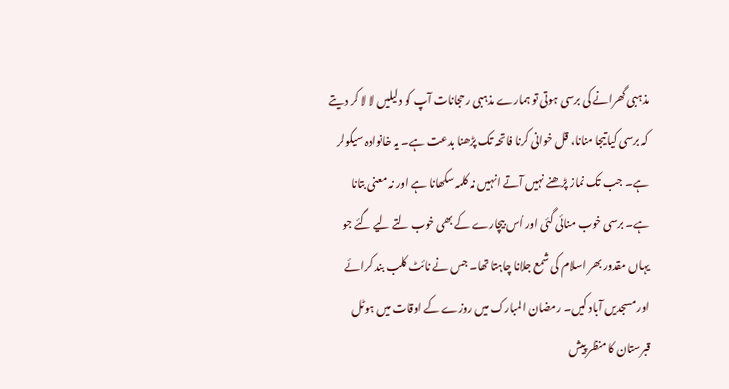مذہبی گھرانے کی برسی ہوتی تو ہمارے مذہبی رحجانات آپ کو دلیلیں لا لا کر دیتے کہ برسی کیا تیجا منانا، قل خوانی کرنا فاتحہ تک پڑھنا بدعت ہے۔ یہ خانوادہ سیکولر ہے۔ جب تک نماز پڑھنے نہیں آتے انہیں نہ کلمہ سکھانا ہے اور نہ معنی بتانا ہے۔ برسی خوب منائی گئی اور اُس بیچارے کے بھی خوب لتے لیے گئے جو یہاں مقدور بھر اسلام کی شمع جلانا چاہتا تھا۔ جس نے نائٹ کلب بند کرائے اور مسجدیں آباد کیں۔ رمضان المبارک میں روزے کے اوقات میں ہوٹل قبرستان کا منظر پیش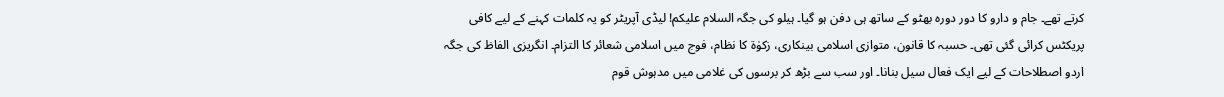کرتے تھے۔ جام و دارو کا دور دورہ بھٹو کے ساتھ ہی دفن ہو گیا۔ ہیلو کی جگہ السلام علیکم! لیڈی آپریٹر کو یہ کلمات کہنے کے لیے کافی پریکٹس کرائی گئی تھی۔ حسبہ کا قانون، متوازی اسلامی بینکاری، زکوٰۃ کا نظام، فوج میں اسلامی شعائر کا التزام۔ انگریزی الفاظ کی جگہ اردو اصطلاحات کے لیے ایک فعال سیل بنانا۔ اور سب سے بڑھ کر برسوں کی غلامی میں مدہوش قوم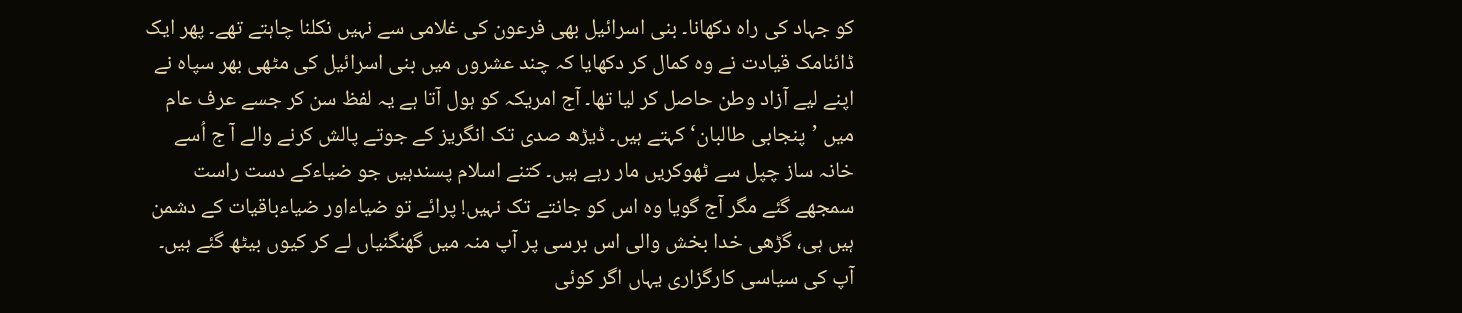کو جہاد کی راہ دکھانا۔ بنی اسرائیل بھی فرعون کی غلامی سے نہیں نکلنا چاہتے تھے۔ پھر ایک ڈائنامک قیادت نے وہ کمال کر دکھایا کہ چند عشروں میں بنی اسرائیل کی مٹھی بھر سپاہ نے اپنے لیے آزاد وطن حاصل کر لیا تھا۔ آج امریکہ کو ہول آتا ہے یہ لفظ سن کر جسے عرف عام میں ’پنجابی طالبان‘ کہتے ہیں۔ ڈیڑھ صدی تک انگریز کے جوتے پالش کرنے والے آ ج اُسے خانہ ساز چپل سے ٹھوکریں مار رہے ہیں۔ کتنے اسلام پسندہیں جو ضیاءکے دست راست سمجھے گئے مگر آج گویا وہ اس کو جانتے تک نہیں! پرائے تو ضیاءاور ضیاءباقیات کے دشمن ہیں ہی، گڑھی خدا بخش والی اس برسی پر آپ منہ میں گھنگنیاں لے کر کیوں بیٹھ گئے ہیں۔ آپ کی سیاسی کارگزاری یہاں اگر کوئی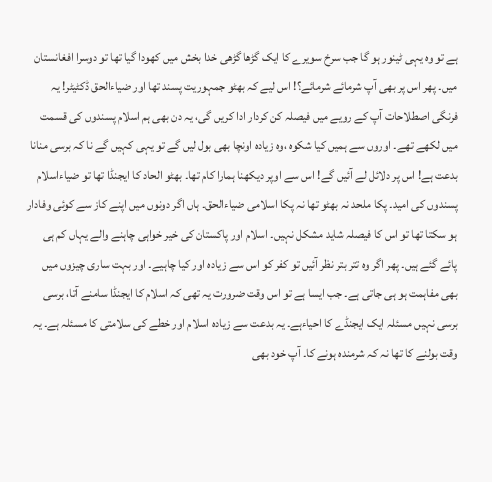ہے تو وہ یہی ٹینور ہو گا جب سرخ سویرے کا ایک گڑھا گڑھی خدا بخش میں کھودا گیا تھا تو دوسرا افغانستان میں۔ پھر اس پر بھی آپ شرمائے شرمائے؟! اس لیے کہ بھٹو جمہوریت پسند تھا اور ضیاءالحق ڈکٹیٹر! یہ فرنگی اصطلاحات آپ کے رویے میں فیصلہ کن کردار ادا کریں گی، یہ دن بھی ہم اسلام پسندوں کی قسمت میں لکھے تھے۔ اوروں سے ہمیں کیا شکوہ ،وہ زیادہ اونچا بھی بول لیں گے تو یہی کہیں گے نا کہ برسی منانا بدعت ہے! اس پر دلائل لے آئیں گے! اس سے اوپر دیکھنا ہمارا کام تھا۔ بھٹو الحاد کا ایجنڈا تھا تو ضیاءاسلام پسندوں کی امید۔ پکا ملحد نہ بھٹو تھا نہ پکا اسلامی ضیاءالحق۔ ہاں اگر دونوں میں اپنے کاز سے کوئی وفادار ہو سکتا تھا تو اس کا فیصلہ شاید مشکل نہیں۔ اسلام اور پاکستان کی خیر خواہی چاہنے والے یہاں کم ہی پائے گئے ہیں۔ پھر اگر وہ تتر بتر نظر آئیں تو کفر کو اس سے زیادہ اور کیا چاہیے۔ اور بہت ساری چیزوں میں بھی مفاہمت ہو ہی جاتی ہے۔ جب ایسا ہے تو اس وقت ضرورت یہ تھی کہ اسلام کا ایجنڈا سامنے آتا، برسی برسی نہیں مسئلہ ایک ایجنڈے کا احیاءہے۔ یہ بدعت سے زیادہ اسلام اور خطے کی سلامتی کا مسئلہ ہے۔ یہ وقت بولنے کا تھا نہ کہ شرمندہ ہونے کا۔ آپ خود بھی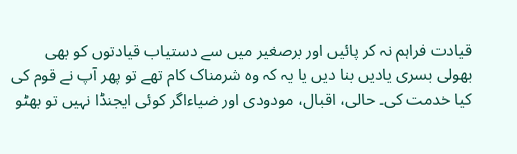قیادت فراہم نہ کر پائیں اور برصغیر میں سے دستیاب قیادتوں کو بھی بھولی بسری یادیں بنا دیں یا یہ کہ وہ شرمناک کام تھے تو پھر آپ نے قوم کی کیا خدمت کی۔ حالی، اقبال، مودودی اور ضیاءاگر کوئی ایجنڈا نہیں تو بھٹو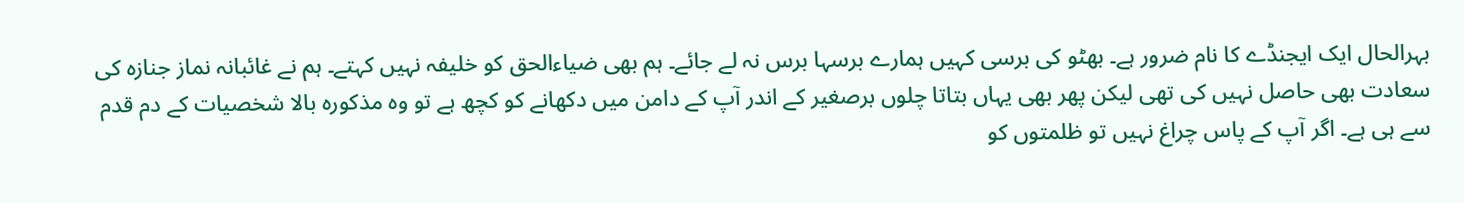بہرالحال ایک ایجنڈے کا نام ضرور ہے۔ بھٹو کی برسی کہیں ہمارے برسہا برس نہ لے جائے۔ ہم بھی ضیاءالحق کو خلیفہ نہیں کہتے۔ ہم نے غائبانہ نماز جنازہ کی سعادت بھی حاصل نہیں کی تھی لیکن پھر بھی یہاں بتاتا چلوں برصغیر کے اندر آپ کے دامن میں دکھانے کو کچھ ہے تو وہ مذکورہ بالا شخصیات کے دم قدم سے ہی ہے۔ اگر آپ کے پاس چراغ نہیں تو ظلمتوں کو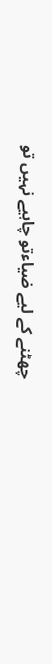چھٹنے کے لیے ضیاءتو چاہیے نہیں تو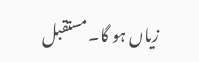زیاں ہو گا۔ مستقبل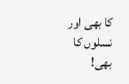کا بھی اور نسلوں کا بھی!